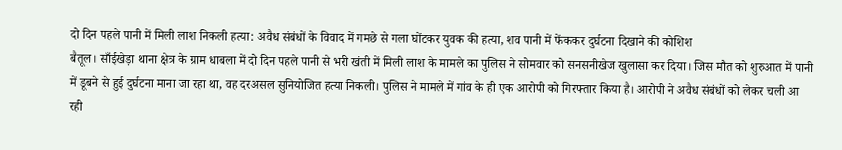दो दिन पहले पानी में मिली लाश निकली हत्या: अवैध संबंधों के विवाद में गमछे से गला घोंटकर युवक की हत्या, शव पानी में फेंककर दुर्घटना दिखाने की कोशिश
बैतूल। साँईखेड़ा थाना क्षेत्र के ग्राम धाबला में दो दिन पहले पानी से भरी खंती में मिली लाश के मामले का पुलिस ने सोमवार को सनसनीखेज खुलासा कर दिया। जिस मौत को शुरुआत में पानी में डूबने से हुई दुर्घटना माना जा रहा था, वह दरअसल सुनियोजित हत्या निकली। पुलिस ने मामले में गांव के ही एक आरोपी को गिरफ्तार किया है। आरोपी ने अवैध संबंधों को लेकर चली आ रही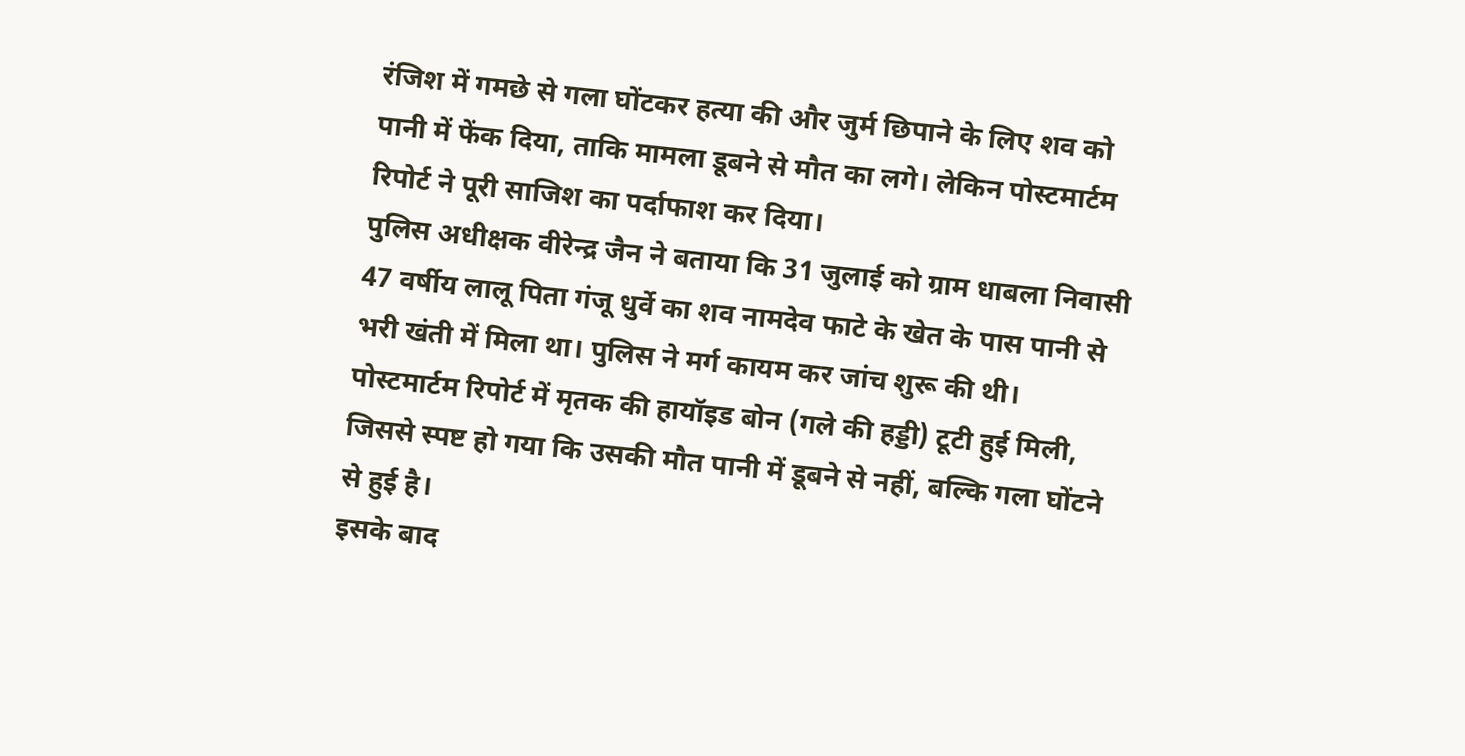रंजिश में गमछे से गला घोंटकर हत्या की और जुर्म छिपाने के लिए शव को पानी में फेंक दिया, ताकि मामला डूबने से मौत का लगे। लेकिन पोस्टमार्टम रिपोर्ट ने पूरी साजिश का पर्दाफाश कर दिया।
पुलिस अधीक्षक वीरेन्द्र जैन ने बताया कि 31 जुलाई को ग्राम धाबला निवासी 47 वर्षीय लालू पिता गंजू धुर्वे का शव नामदेव फाटे के खेत के पास पानी से भरी खंती में मिला था। पुलिस ने मर्ग कायम कर जांच शुरू की थी। पोस्टमार्टम रिपोर्ट में मृतक की हायॉइड बोन (गले की हड्डी) टूटी हुई मिली, जिससे स्पष्ट हो गया कि उसकी मौत पानी में डूबने से नहीं, बल्कि गला घोंटने से हुई है।
इसके बाद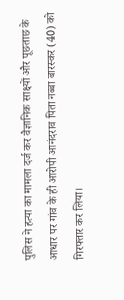पुलिस ने हत्या का मामला दर्ज कर वैज्ञानिक साक्ष्यों और पूछताछ के आधार पर गांव के ही आरोपी आनंदराव पिता नब्बा बारस्कर (40) को गिरफ्तार कर लिया।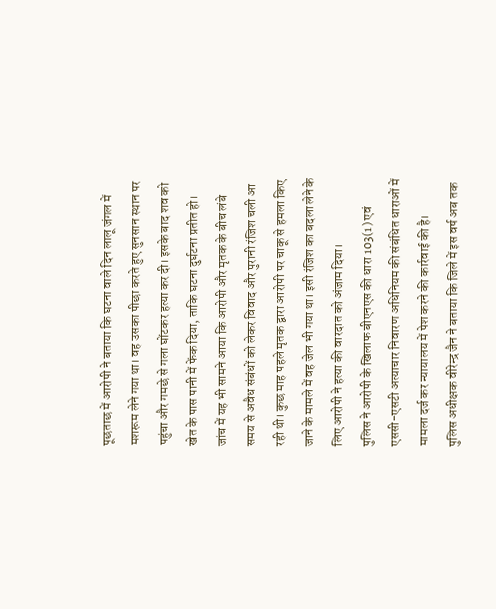पूछताछ में आरोपी ने बताया कि घटना वाले दिन लालू जंगल में मशरूम लेने गया था। वह उसका पीछा करते हुए सुनसान स्थान पर पहुंचा और गमछे से गला घोंटकर हत्या कर दी। इसके बाद शव को खेत के पास पानी में फेंक दिया, ताकि घटना दुर्घटना प्रतीत हो।
जांच में यह भी सामने आया कि आरोपी और मृतक के बीच लंबे समय से अवैध संबंधों को लेकर विवाद और पुरानी रंजिश चली आ रही थी। कुछ माह पहले मृतक द्वारा आरोपी पर चाकू से हमला किए जाने के मामले में वह जेल भी गया था। इसी रंजिश का बदला लेने के लिए आरोपी ने हत्या की वारदात को अंजाम दिया।
पुलिस ने आरोपी के खिलाफ बीएनएस की धारा 103(1) एवं एससी-एसटी अत्याचार निवारण अधिनियम की संबंधित धाराओं में मामला दर्ज कर न्यायालय में पेश करने की कार्रवाई की है।
पुलिस अधीक्षक वीरेन्द्र जैन ने बताया कि जिले में इस वर्ष अब तक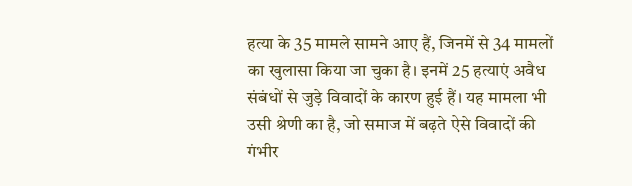हत्या के 35 मामले सामने आए हैं, जिनमें से 34 मामलों का खुलासा किया जा चुका है। इनमें 25 हत्याएं अवैध संबंधों से जुड़े विवादों के कारण हुई हैं। यह मामला भी उसी श्रेणी का है, जो समाज में बढ़ते ऐसे विवादों की गंभीर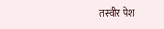तस्वीर पेश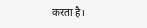करता है।